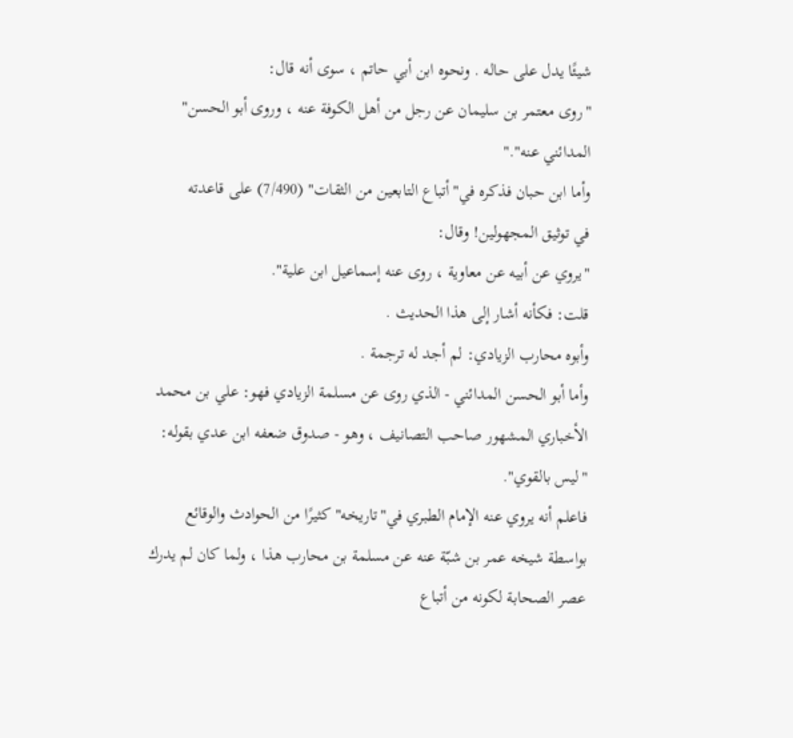شيئًا يدل على حاله . ونحوه ابن أبي حاتم ، سوى أنه قال:
"روى معتمر بن سليمان عن رجل من أهل الكوفة عنه ، وروى أبو الحسن"
المدائني عنه"."
وأما ابن حبان فذكره في"أتباع التابعين من الثقات" (7/490) على قاعدته
في توثيق المجهولين! وقال:
"يروي عن أبيه عن معاوية ، روى عنه إسماعيل ابن علية".
قلت: فكأنه أشار إلى هذا الحديث .
وأبوه محارب الزيادي: لم أجد له ترجمة .
وأما أبو الحسن المدائني - الذي روى عن مسلمة الزيادي فهو: علي بن محمد
الأخباري المشهور صاحب التصانيف ، وهو - صدوق ضعفه ابن عدي بقوله:
"ليس بالقوي".
فاعلم أنه يروي عنه الإمام الطبري في"تاريخه"كثيرًا من الحوادث والوقائع
بواسطة شيخه عمر بن شبّة عنه عن مسلمة بن محارب هذا ، ولما كان لم يدرك
عصر الصحابة لكونه من أتباع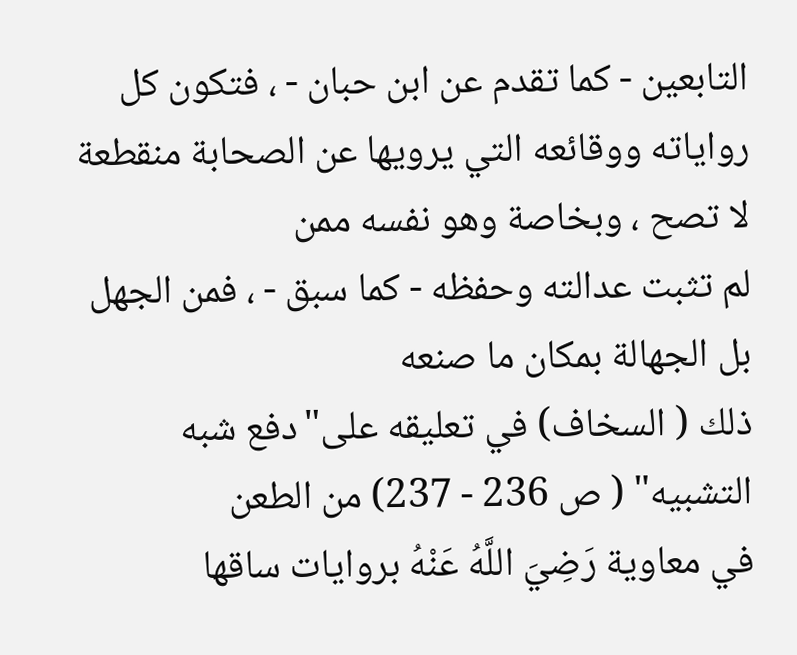التابعين - كما تقدم عن ابن حبان - ، فتكون كل
رواياته ووقائعه التي يرويها عن الصحابة منقطعة لا تصح ، وبخاصة وهو نفسه ممن
لم تثبت عدالته وحفظه - كما سبق - ، فمن الجهل بل الجهالة بمكان ما صنعه
ذلك ( السخاف) في تعليقه على"دفع شبه التشبيه" ( ص 236 - 237) من الطعن
في معاوية رَضِيَ اللَّهُ عَنْهُ بروايات ساقها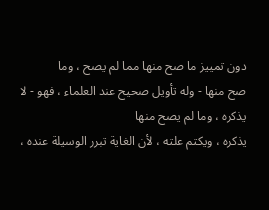دون تمييز ما صح منها مما لم يصح ، وما
صح منها - وله تأويل صحيح عند العلماء ، فهو - لا يذكره ، وما لم يصح منها
يذكره ، ويكتم علته ، لأن الغاية تبرر الوسيلة عنده ،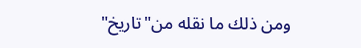ومن ذلك ما نقله من"تاريخ"